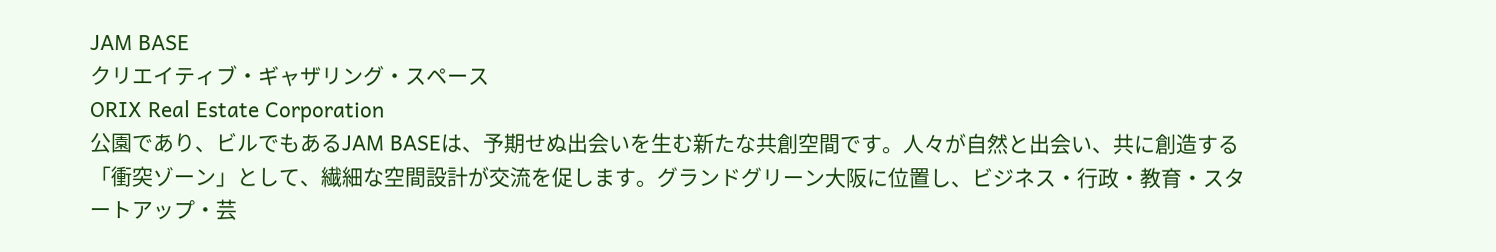JAM BASE
クリエイティブ・ギャザリング・スペース
ORIX Real Estate Corporation
公園であり、ビルでもあるJAM BASEは、予期せぬ出会いを生む新たな共創空間です。人々が自然と出会い、共に創造する「衝突ゾーン」として、繊細な空間設計が交流を促します。グランドグリーン大阪に位置し、ビジネス・行政・教育・スタートアップ・芸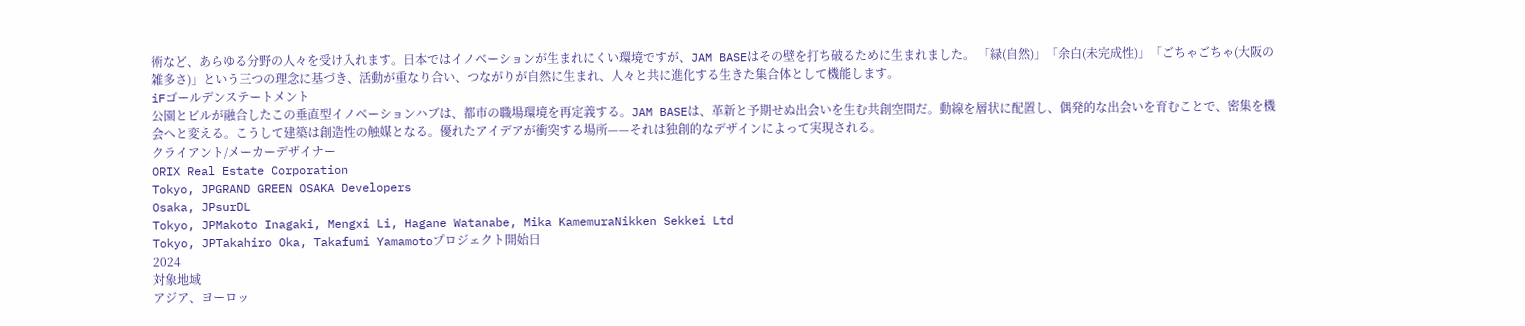術など、あらゆる分野の人々を受け入れます。日本ではイノベーションが生まれにくい環境ですが、JAM BASEはその壁を打ち破るために生まれました。 「緑(自然)」「余白(未完成性)」「ごちゃごちゃ(大阪の雑多さ)」という三つの理念に基づき、活動が重なり合い、つながりが自然に生まれ、人々と共に進化する生きた集合体として機能します。
iFゴールデンステートメント
公園とビルが融合したこの垂直型イノベーションハブは、都市の職場環境を再定義する。JAM BASEは、革新と予期せぬ出会いを生む共創空間だ。動線を層状に配置し、偶発的な出会いを育むことで、密集を機会へと変える。こうして建築は創造性の触媒となる。優れたアイデアが衝突する場所——それは独創的なデザインによって実現される。
クライアント/メーカーデザイナー
ORIX Real Estate Corporation
Tokyo, JPGRAND GREEN OSAKA Developers
Osaka, JPsurDL
Tokyo, JPMakoto Inagaki, Mengxi Li, Hagane Watanabe, Mika KamemuraNikken Sekkei Ltd
Tokyo, JPTakahiro Oka, Takafumi Yamamotoプロジェクト開始日
2024
対象地域
アジア、ヨーロッ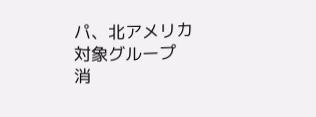パ、北アメリカ
対象グループ
消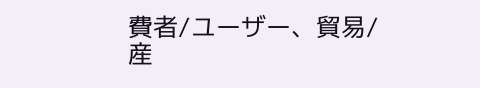費者/ユーザー、貿易/産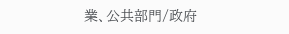業、公共部門/政府